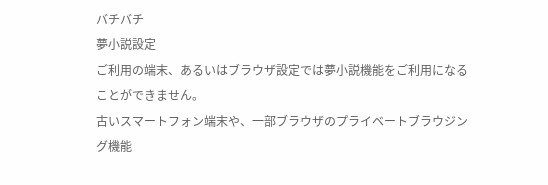バチバチ
夢小説設定
ご利用の端末、あるいはブラウザ設定では夢小説機能をご利用になることができません。
古いスマートフォン端末や、一部ブラウザのプライベートブラウジング機能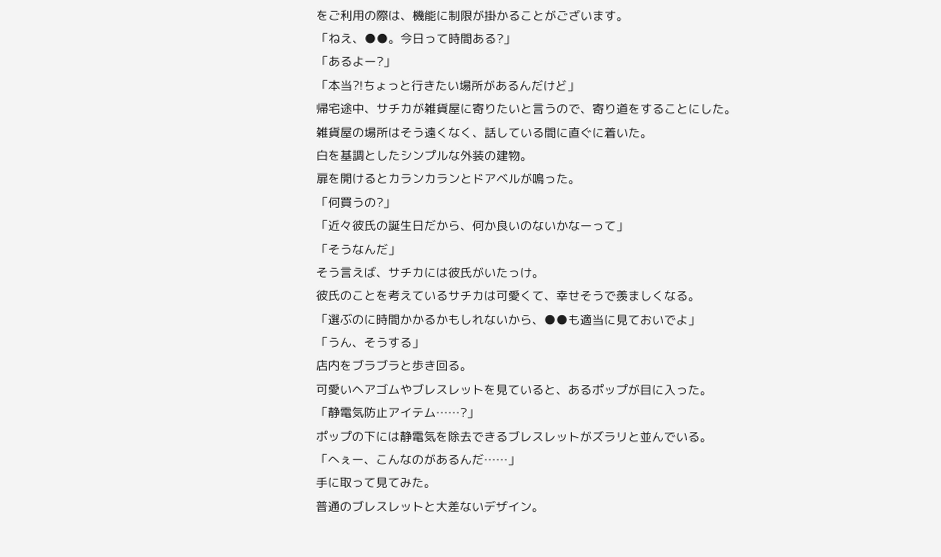をご利用の際は、機能に制限が掛かることがございます。
「ねえ、●●。今日って時間ある?」
「あるよー?」
「本当?!ちょっと行きたい場所があるんだけど」
帰宅途中、サチカが雑貨屋に寄りたいと言うので、寄り道をすることにした。
雑貨屋の場所はそう遠くなく、話している間に直ぐに着いた。
白を基調としたシンプルな外装の建物。
扉を開けるとカランカランとドアベルが鳴った。
「何買うの?」
「近々彼氏の誕生日だから、何か良いのないかなーって」
「そうなんだ」
そう言えば、サチカには彼氏がいたっけ。
彼氏のことを考えているサチカは可愛くて、幸せそうで羨ましくなる。
「選ぶのに時間かかるかもしれないから、●●も適当に見ておいでよ」
「うん、そうする」
店内をブラブラと歩き回る。
可愛いヘアゴムやブレスレットを見ていると、あるポップが目に入った。
「静電気防止アイテム……?」
ポップの下には静電気を除去できるブレスレットがズラリと並んでいる。
「へぇー、こんなのがあるんだ……」
手に取って見てみた。
普通のブレスレットと大差ないデザイン。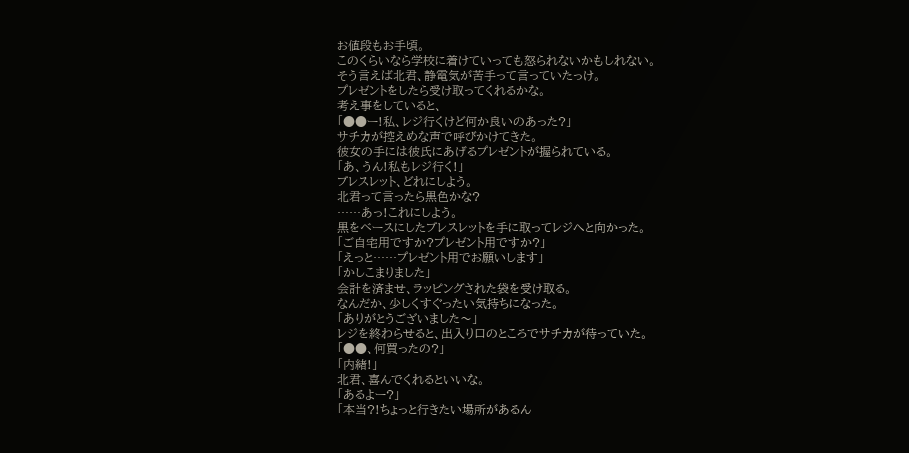お値段もお手頃。
このくらいなら学校に着けていっても怒られないかもしれない。
そう言えば北君、静電気が苦手って言っていたっけ。
プレゼントをしたら受け取ってくれるかな。
考え事をしていると、
「●●ー!私、レジ行くけど何か良いのあった?」
サチカが控えめな声で呼びかけてきた。
彼女の手には彼氏にあげるプレゼントが握られている。
「あ、うん!私もレジ行く!」
ブレスレット、どれにしよう。
北君って言ったら黒色かな?
……あっ!これにしよう。
黒をベースにしたブレスレットを手に取ってレジへと向かった。
「ご自宅用ですか?プレゼント用ですか?」
「えっと……プレゼント用でお願いします」
「かしこまりました」
会計を済ませ、ラッピングされた袋を受け取る。
なんだか、少しくすぐったい気持ちになった。
「ありがとうございました〜」
レジを終わらせると、出入り口のところでサチカが待っていた。
「●●、何買ったの?」
「内緒!」
北君、喜んでくれるといいな。
「あるよー?」
「本当?!ちょっと行きたい場所があるん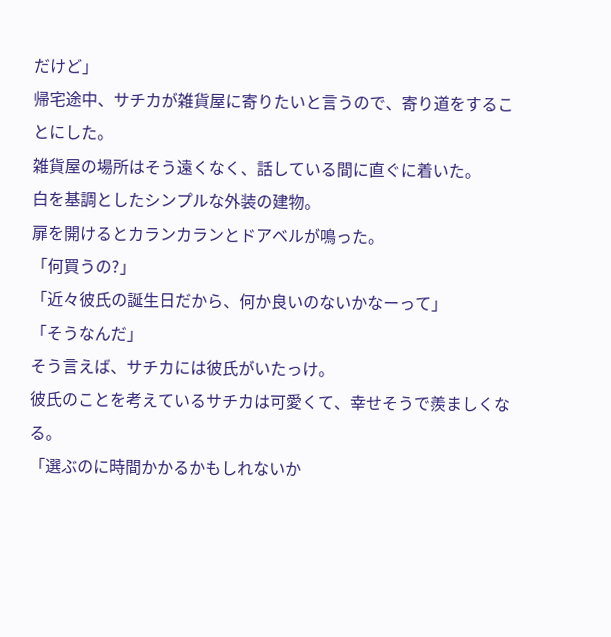だけど」
帰宅途中、サチカが雑貨屋に寄りたいと言うので、寄り道をすることにした。
雑貨屋の場所はそう遠くなく、話している間に直ぐに着いた。
白を基調としたシンプルな外装の建物。
扉を開けるとカランカランとドアベルが鳴った。
「何買うの?」
「近々彼氏の誕生日だから、何か良いのないかなーって」
「そうなんだ」
そう言えば、サチカには彼氏がいたっけ。
彼氏のことを考えているサチカは可愛くて、幸せそうで羨ましくなる。
「選ぶのに時間かかるかもしれないか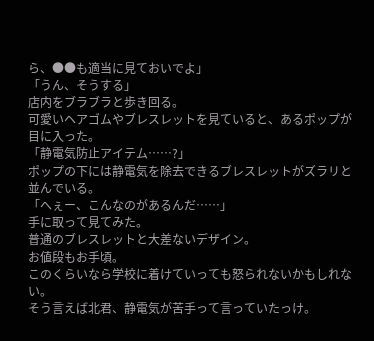ら、●●も適当に見ておいでよ」
「うん、そうする」
店内をブラブラと歩き回る。
可愛いヘアゴムやブレスレットを見ていると、あるポップが目に入った。
「静電気防止アイテム……?」
ポップの下には静電気を除去できるブレスレットがズラリと並んでいる。
「へぇー、こんなのがあるんだ……」
手に取って見てみた。
普通のブレスレットと大差ないデザイン。
お値段もお手頃。
このくらいなら学校に着けていっても怒られないかもしれない。
そう言えば北君、静電気が苦手って言っていたっけ。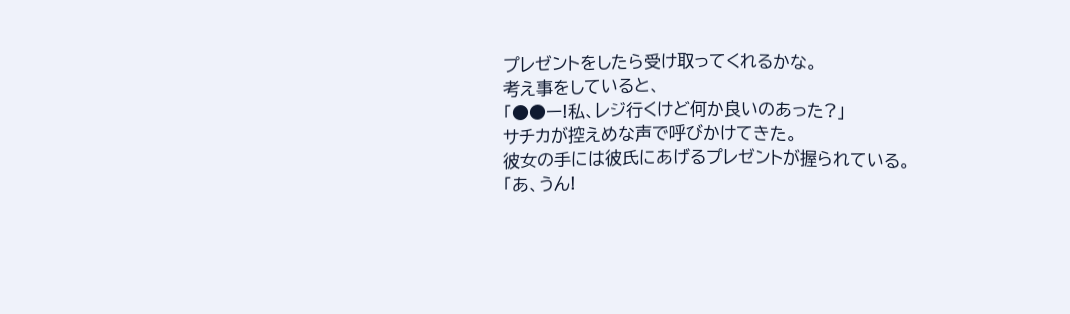プレゼントをしたら受け取ってくれるかな。
考え事をしていると、
「●●ー!私、レジ行くけど何か良いのあった?」
サチカが控えめな声で呼びかけてきた。
彼女の手には彼氏にあげるプレゼントが握られている。
「あ、うん!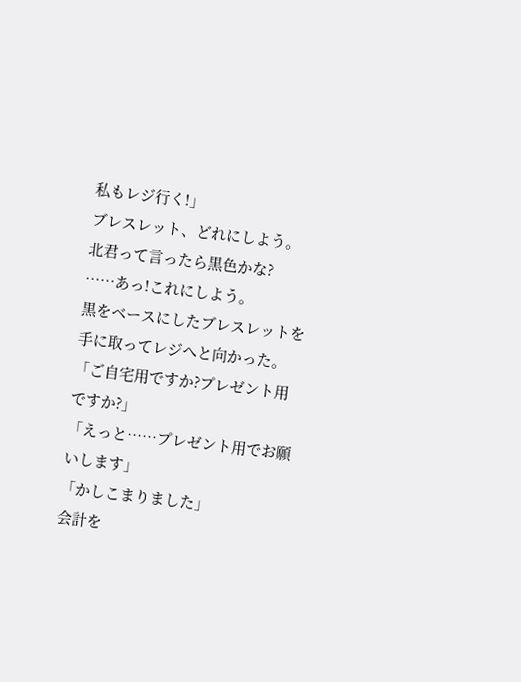私もレジ行く!」
ブレスレット、どれにしよう。
北君って言ったら黒色かな?
……あっ!これにしよう。
黒をベースにしたブレスレットを手に取ってレジへと向かった。
「ご自宅用ですか?プレゼント用ですか?」
「えっと……プレゼント用でお願いします」
「かしこまりました」
会計を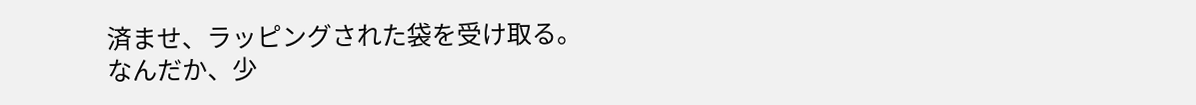済ませ、ラッピングされた袋を受け取る。
なんだか、少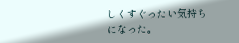しくすぐったい気持ちになった。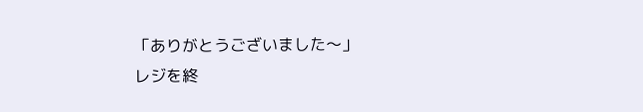「ありがとうございました〜」
レジを終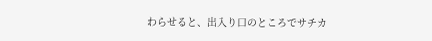わらせると、出入り口のところでサチカ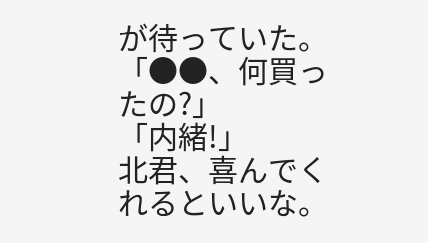が待っていた。
「●●、何買ったの?」
「内緒!」
北君、喜んでくれるといいな。